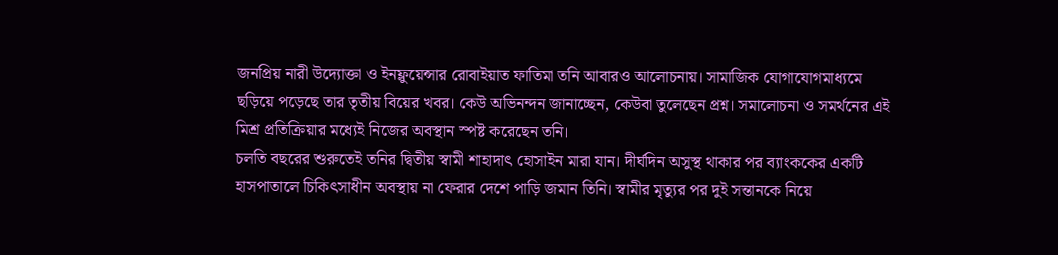জনপ্রিয় নারী উদ্যোক্তা ও ইনফ্লুয়েন্সার রোবাইয়াত ফাতিমা তনি আবারও আলোচনায়। সামাজিক যোগাযোগমাধ্যমে ছড়িয়ে পড়েছে তার তৃতীয় বিয়ের খবর। কেউ অভিনন্দন জানাচ্ছেন, কেউবা তুলেছেন প্রশ্ন। সমালোচনা ও সমর্থনের এই মিশ্র প্রতিক্রিয়ার মধ্যেই নিজের অবস্থান স্পষ্ট করেছেন তনি।
চলতি বছরের শুরুতেই তনির দ্বিতীয় স্বামী শাহাদাৎ হোসাইন মারা যান। দীর্ঘদিন অসুস্থ থাকার পর ব্যাংককের একটি হাসপাতালে চিকিৎসাধীন অবস্থায় না ফেরার দেশে পাড়ি জমান তিনি। স্বামীর মৃত্যুর পর দুই সন্তানকে নিয়ে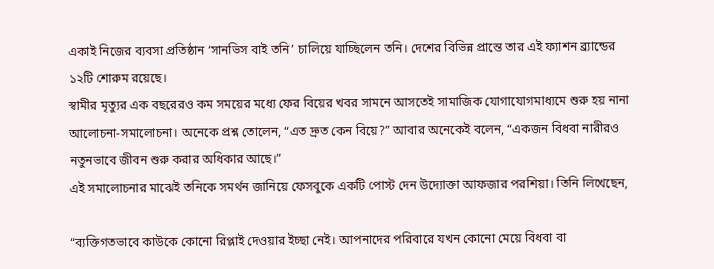একাই নিজের ব্যবসা প্রতিষ্ঠান ‘সানভিস বাই তনি’ চালিয়ে যাচ্ছিলেন তনি। দেশের বিভিন্ন প্রান্তে তার এই ফ্যাশন ব্র্যান্ডের ১২টি শোরুম রয়েছে।
স্বামীর মৃত্যুর এক বছরেরও কম সময়ের মধ্যে ফের বিয়ের খবর সামনে আসতেই সামাজিক যোগাযোগমাধ্যমে শুরু হয় নানা আলোচনা-সমালোচনা। অনেকে প্রশ্ন তোলেন, “এত দ্রুত কেন বিয়ে?” আবার অনেকেই বলেন, “একজন বিধবা নারীরও নতুনভাবে জীবন শুরু করার অধিকার আছে।”
এই সমালোচনার মাঝেই তনিকে সমর্থন জানিয়ে ফেসবুকে একটি পোস্ট দেন উদ্যোক্তা আফজার পরশিয়া। তিনি লিখেছেন,

“ব্যক্তিগতভাবে কাউকে কোনো রিপ্লাই দেওয়ার ইচ্ছা নেই। আপনাদের পরিবারে যখন কোনো মেয়ে বিধবা বা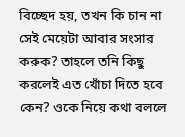বিচ্ছেদ হয়, তখন কি চান না সেই মেয়েটা আবার সংসার করুক? তাহলে তনি কিছু করলেই এত খোঁচা দিতে হবে কেন? ওকে নিয়ে কথা বললে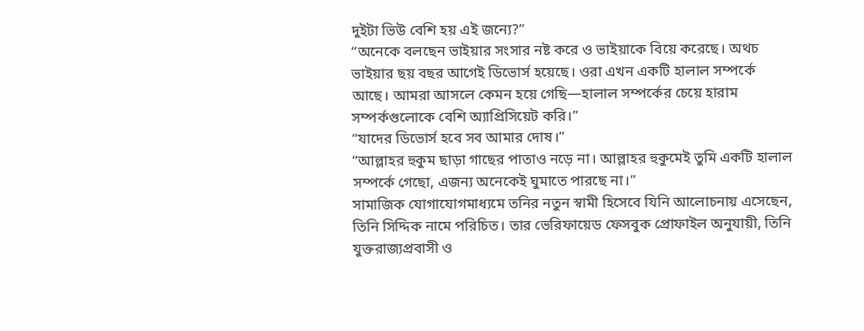দুইটা ভিউ বেশি হয় এই জন্যে?”
“অনেকে বলছেন ভাইয়ার সংসার নষ্ট করে ও ভাইয়াকে বিয়ে করেছে। অথচ ভাইয়ার ছয় বছর আগেই ডিভোর্স হয়েছে। ওরা এখন একটি হালাল সম্পর্কে আছে। আমরা আসলে কেমন হয়ে গেছি—হালাল সম্পর্কের চেয়ে হারাম সম্পর্কগুলোকে বেশি অ্যাপ্রিসিয়েট করি।”
“যাদের ডিভোর্স হবে সব আমার দোষ।”
“আল্লাহর হুকুম ছাড়া গাছের পাতাও নড়ে না। আল্লাহর হুকুমেই তুমি একটি হালাল সম্পর্কে গেছো, এজন্য অনেকেই ঘুমাতে পারছে না।”
সামাজিক যোগাযোগমাধ্যমে তনির নতুন স্বামী হিসেবে যিনি আলোচনায় এসেছেন, তিনি সিদ্দিক নামে পরিচিত। তার ভেরিফায়েড ফেসবুক প্রোফাইল অনুযায়ী, তিনি যুক্তরাজ্যপ্রবাসী ও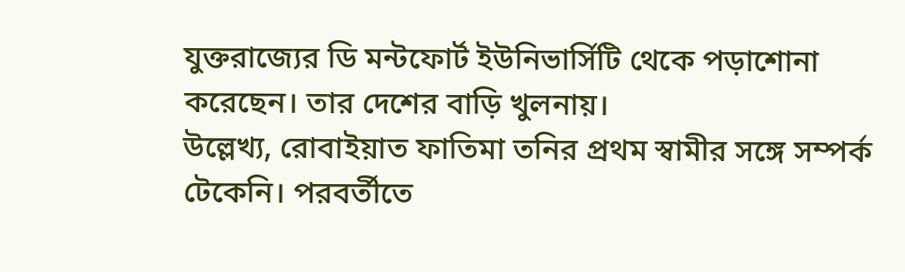যুক্তরাজ্যের ডি মন্টফোর্ট ইউনিভার্সিটি থেকে পড়াশোনা করেছেন। তার দেশের বাড়ি খুলনায়।
উল্লেখ্য, রোবাইয়াত ফাতিমা তনির প্রথম স্বামীর সঙ্গে সম্পর্ক টেকেনি। পরবর্তীতে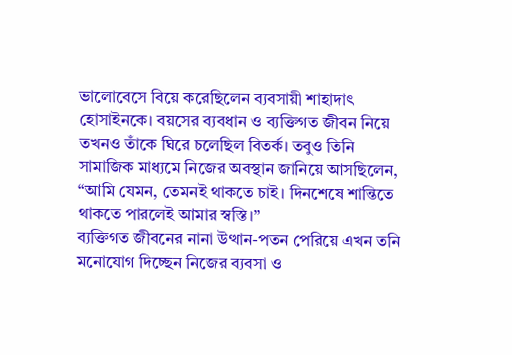ভালোবেসে বিয়ে করেছিলেন ব্যবসায়ী শাহাদাৎ হোসাইনকে। বয়সের ব্যবধান ও ব্যক্তিগত জীবন নিয়ে তখনও তাঁকে ঘিরে চলেছিল বিতর্ক। তবুও তিনি সামাজিক মাধ্যমে নিজের অবস্থান জানিয়ে আসছিলেন, “আমি যেমন, তেমনই থাকতে চাই। দিনশেষে শান্তিতে থাকতে পারলেই আমার স্বস্তি।”
ব্যক্তিগত জীবনের নানা উত্থান-পতন পেরিয়ে এখন তনি মনোযোগ দিচ্ছেন নিজের ব্যবসা ও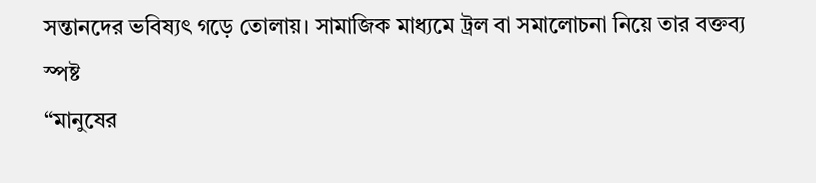সন্তানদের ভবিষ্যৎ গড়ে তোলায়। সামাজিক মাধ্যমে ট্রল বা সমালোচনা নিয়ে তার বক্তব্য স্পষ্ট
“মানুষের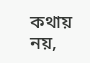কথায় নয়,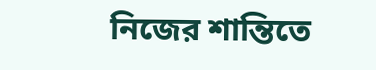নিজের শান্তিতে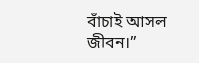বাঁচাই আসল জীবন।”